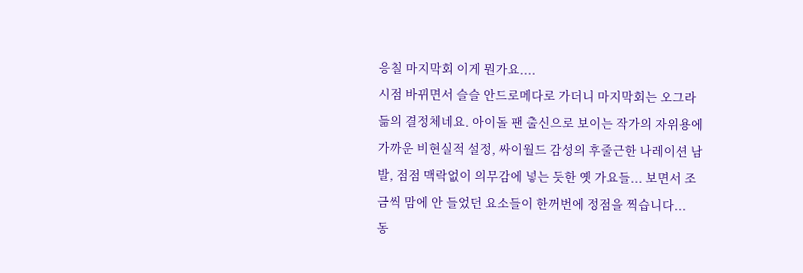응칠 마지막회 이게 뭔가요....
시점 바뀌면서 슬슬 안드로메다로 가더니 마지막회는 오그라듦의 결정체네요. 아이돌 팬 출신으로 보이는 작가의 자위용에 가까운 비현실적 설정, 싸이월드 감성의 후줄근한 나레이션 남발, 점점 맥락없이 의무감에 넣는 듯한 옛 가요들... 보면서 조금씩 맘에 안 들었던 요소들이 한꺼번에 정점을 찍습니다...
동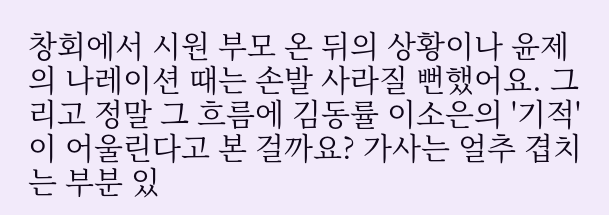창회에서 시원 부모 온 뒤의 상황이나 윤제의 나레이션 때는 손발 사라질 뻔했어요. 그리고 정말 그 흐름에 김동률 이소은의 '기적'이 어울린다고 본 걸까요? 가사는 얼추 겹치는 부분 있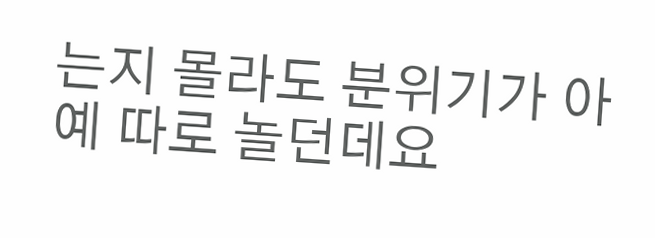는지 몰라도 분위기가 아예 따로 놀던데요